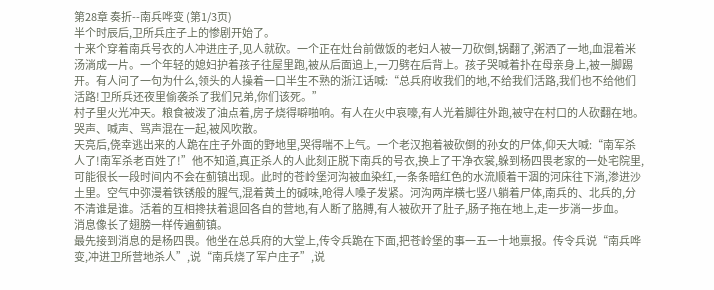第28章 奏折--南兵哗变 (第1/3页)
半个时辰后,卫所兵庄子上的惨剧开始了。
十来个穿着南兵号衣的人冲进庄子,见人就砍。一个正在灶台前做饭的老妇人被一刀砍倒,锅翻了,粥洒了一地,血混着米汤淌成一片。一个年轻的媳妇护着孩子往屋里跑,被从后面追上,一刀劈在后背上。孩子哭喊着扑在母亲身上,被一脚踢开。有人问了一句为什么,领头的人操着一口半生不熟的浙江话喊:“总兵府收我们的地,不给我们活路,我们也不给他们活路!卫所兵还夜里偷袭杀了我们兄弟,你们该死。”
村子里火光冲天。粮食被泼了油点着,房子烧得噼啪响。有人在火中哀嚎,有人光着脚往外跑,被守在村口的人砍翻在地。哭声、喊声、骂声混在一起,被风吹散。
天亮后,侥幸逃出来的人跪在庄子外面的野地里,哭得喘不上气。一个老汉抱着被砍倒的孙女的尸体,仰天大喊:“南军杀人了!南军杀老百姓了!”他不知道,真正杀人的人此刻正脱下南兵的号衣,换上了干净衣裳,躲到杨四畏老家的一处宅院里,可能很长一段时间内不会在蓟镇出现。此时的苍岭堡河沟被血染红,一条条暗红色的水流顺着干涸的河床往下淌,渗进沙土里。空气中弥漫着铁锈般的腥气,混着黄土的碱味,呛得人嗓子发紧。河沟两岸横七竖八躺着尸体,南兵的、北兵的,分不清谁是谁。活着的互相搀扶着退回各自的营地,有人断了胳膊,有人被砍开了肚子,肠子拖在地上,走一步淌一步血。
消息像长了翅膀一样传遍蓟镇。
最先接到消息的是杨四畏。他坐在总兵府的大堂上,传令兵跪在下面,把苍岭堡的事一五一十地禀报。传令兵说“南兵哗变,冲进卫所营地杀人”,说“南兵烧了军户庄子”,说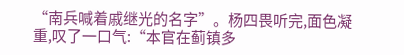“南兵喊着戚继光的名字”。杨四畏听完,面色凝重,叹了一口气:“本官在蓟镇多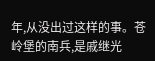年,从没出过这样的事。苍岭堡的南兵,是戚继光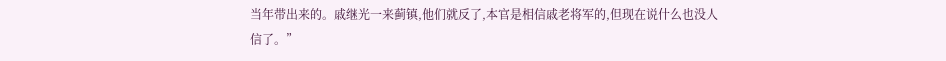当年带出来的。戚继光一来蓟镇,他们就反了,本官是相信戚老将军的,但现在说什么也没人信了。”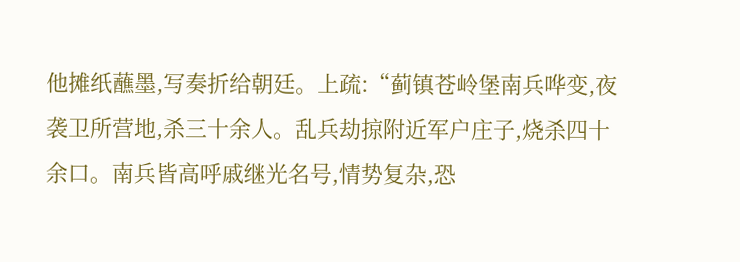他摊纸蘸墨,写奏折给朝廷。上疏:“蓟镇苍岭堡南兵哗变,夜袭卫所营地,杀三十余人。乱兵劫掠附近军户庄子,烧杀四十余口。南兵皆高呼戚继光名号,情势复杂,恐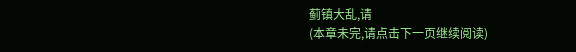蓟镇大乱,请
(本章未完,请点击下一页继续阅读)